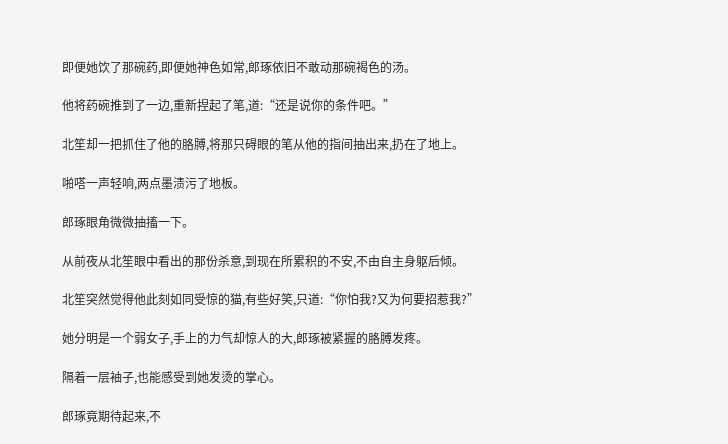即便她饮了那碗药,即便她神色如常,郎琢依旧不敢动那碗褐色的汤。

他将药碗推到了一边,重新捏起了笔,道:“还是说你的条件吧。”

北笙却一把抓住了他的胳膊,将那只碍眼的笔从他的指间抽出来,扔在了地上。

啪嗒一声轻响,两点墨渍污了地板。

郎琢眼角微微抽搐一下。

从前夜从北笙眼中看出的那份杀意,到现在所累积的不安,不由自主身躯后倾。

北笙突然觉得他此刻如同受惊的猫,有些好笑,只道:“你怕我?又为何要招惹我?”

她分明是一个弱女子,手上的力气却惊人的大,郎琢被紧握的胳膊发疼。

隔着一层袖子,也能感受到她发烫的掌心。

郎琢竟期待起来,不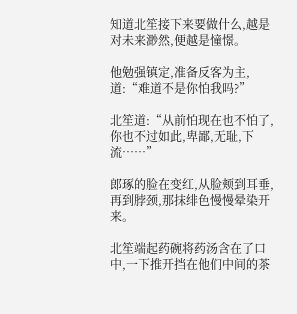知道北笙接下来要做什么,越是对未来渺然,便越是憧憬。

他勉强镇定,准备反客为主,道:“难道不是你怕我吗?”

北笙道:“从前怕现在也不怕了,你也不过如此,卑鄙,无耻,下流……”

郎琢的脸在变红,从脸颊到耳垂,再到脖颈,那抹绯色慢慢晕染开来。

北笙端起药碗将药汤含在了口中,一下推开挡在他们中间的茶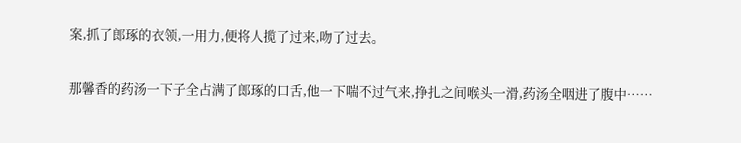案,抓了郎琢的衣领,一用力,便将人揽了过来,吻了过去。

那馨香的药汤一下子全占满了郎琢的口舌,他一下喘不过气来,挣扎之间喉头一滑,药汤全咽进了腹中……